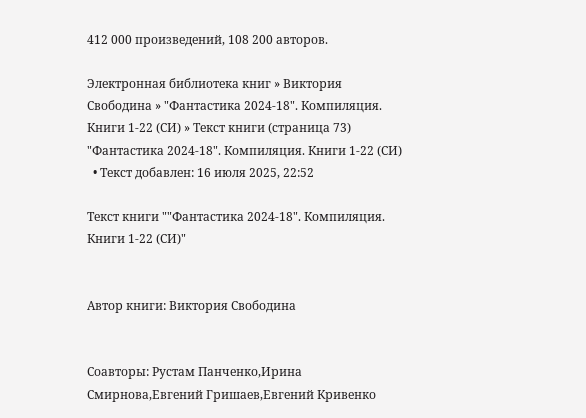412 000 произведений, 108 200 авторов.

Электронная библиотека книг » Виктория Свободина » "Фантастика 2024-18". Компиляция. Книги 1-22 (СИ) » Текст книги (страница 73)
"Фантастика 2024-18". Компиляция. Книги 1-22 (СИ)
  • Текст добавлен: 16 июля 2025, 22:52

Текст книги ""Фантастика 2024-18". Компиляция. Книги 1-22 (СИ)"


Автор книги: Виктория Свободина


Соавторы: Рустам Панченко,Ирина Смирнова,Евгений Гришаев,Евгений Кривенко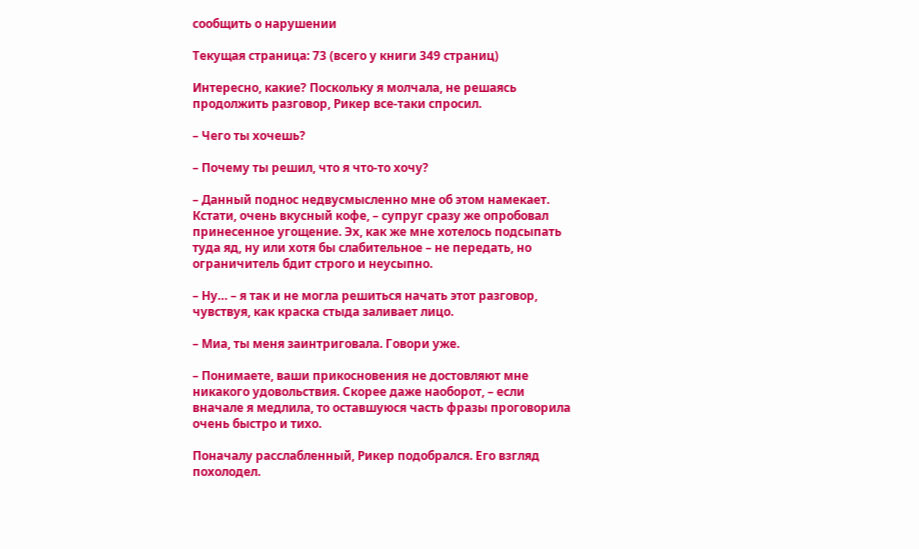сообщить о нарушении

Текущая страница: 73 (всего у книги 349 страниц)

Интересно, какие? Поскольку я молчала, не решаясь продолжить разговор, Рикер все-таки спросил.

– Чего ты хочешь?

– Почему ты решил, что я что-то хочу?

– Данный поднос недвусмысленно мне об этом намекает. Кстати, очень вкусный кофе, – супруг сразу же опробовал принесенное угощение. Эх, как же мне хотелось подсыпать туда яд, ну или хотя бы слабительное – не передать, но ограничитель бдит строго и неусыпно.

– Ну… – я так и не могла решиться начать этот разговор, чувствуя, как краска стыда заливает лицо.

– Миа, ты меня заинтриговала. Говори уже.

– Понимаете, ваши прикосновения не достовляют мне никакого удовольствия. Скорее даже наоборот, – если вначале я медлила, то оставшуюся часть фразы проговорила очень быстро и тихо.

Поначалу расслабленный, Рикер подобрался. Его взгляд похолодел.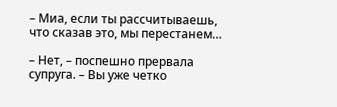– Миа, если ты рассчитываешь, что сказав это, мы перестанем…

– Нет, – поспешно прервала супруга. – Вы уже четко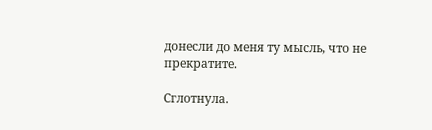донесли до меня ту мысль, что не прекратите.

Сглотнула.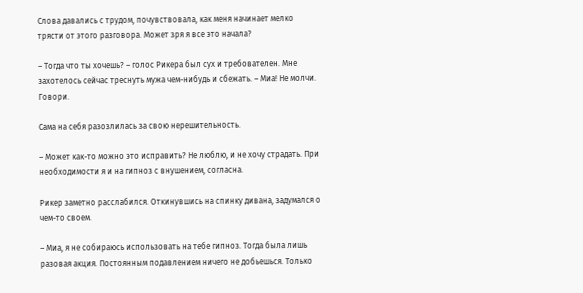Слова давались с трудом, почувствовала, как меня начинает мелко трясти от этого разговора. Может зря я все это начала?

– Тогда что ты хочешь? – голос Рикера был сух и требователен. Мне захотелось сейчас треснуть мужа чем-нибудь и сбежать. – Миа! Не молчи. Говори.

Сама на себя разозлилась за свою нерешительность.

– Может как-то можно это исправить? Не люблю, и не хочу страдать. При необходимости я и на гипноз с внушением, согласна.

Рикер заметно расслабился. Откинувшись на спинку дивана, задумался о чем-то своем.

– Миа, я не собираюсь использовать на тебе гипноз. Тогда была лишь разовая акция. Постоянным подавлением ничего не добьешься. Только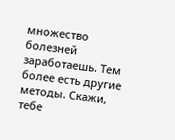множество болезней заработаешь. Тем более есть другие методы. Скажи, тебе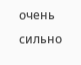очень сильно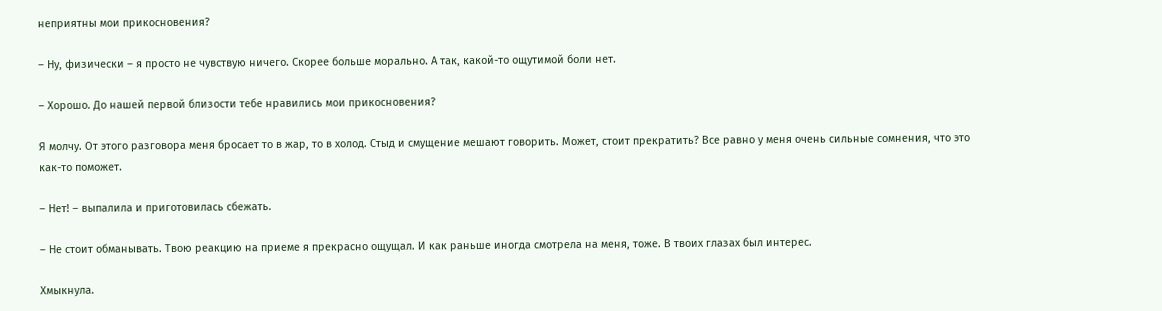неприятны мои прикосновения?

– Ну, физически – я просто не чувствую ничего. Скорее больше морально. А так, какой-то ощутимой боли нет.

– Хорошо. До нашей первой близости тебе нравились мои прикосновения?

Я молчу. От этого разговора меня бросает то в жар, то в холод. Стыд и смущение мешают говорить. Может, стоит прекратить? Все равно у меня очень сильные сомнения, что это как-то поможет.

– Нет! – выпалила и приготовилась сбежать.

– Не стоит обманывать. Твою реакцию на приеме я прекрасно ощущал. И как раньше иногда смотрела на меня, тоже. В твоих глазах был интерес.

Хмыкнула.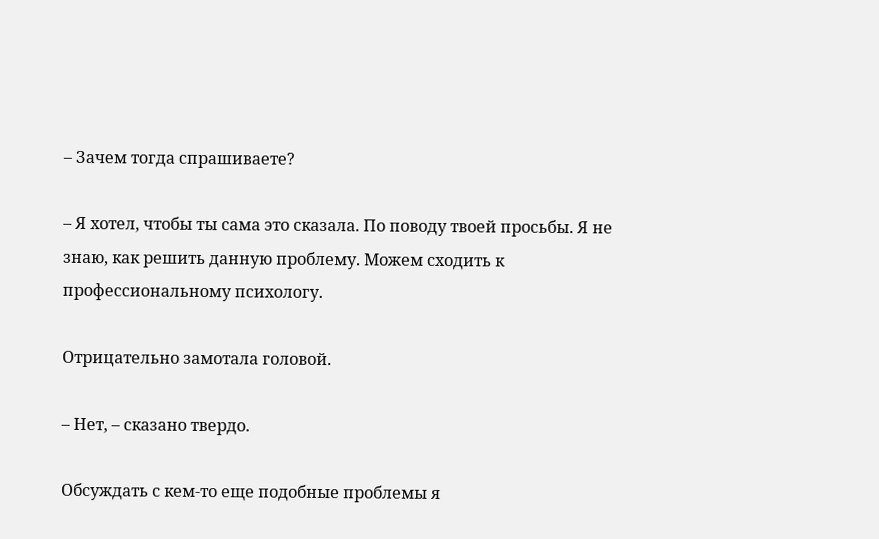– Зачем тогда спрашиваете?

– Я хотел, чтобы ты сама это сказала. По поводу твоей просьбы. Я не знаю, как решить данную проблему. Можем сходить к профессиональному психологу.

Отрицательно замотала головой.

– Нет, – сказано твердо.

Обсуждать с кем-то еще подобные проблемы я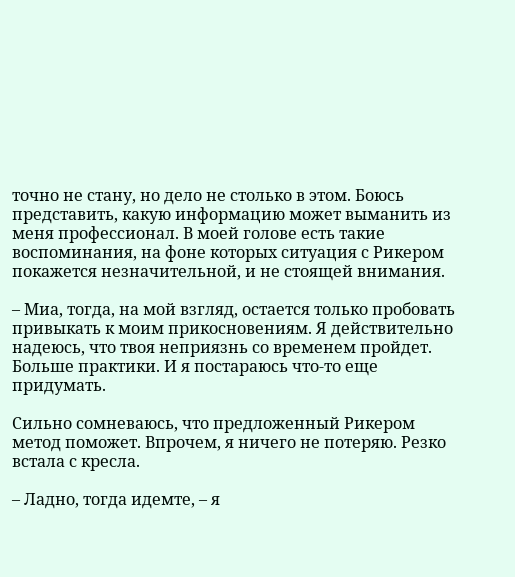точно не стану, но дело не столько в этом. Боюсь представить, какую информацию может выманить из меня профессионал. В моей голове есть такие воспоминания, на фоне которых ситуация с Рикером покажется незначительной, и не стоящей внимания.

– Миа, тогда, на мой взгляд, остается только пробовать привыкать к моим прикосновениям. Я действительно надеюсь, что твоя неприязнь со временем пройдет. Больше практики. И я постараюсь что-то еще придумать.

Сильно сомневаюсь, что предложенный Рикером метод поможет. Впрочем, я ничего не потеряю. Резко встала с кресла.

– Ладно, тогда идемте, – я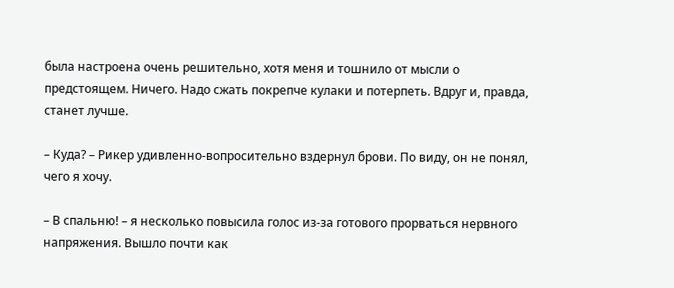была настроена очень решительно, хотя меня и тошнило от мысли о предстоящем. Ничего. Надо сжать покрепче кулаки и потерпеть. Вдруг и, правда, станет лучше.

– Куда? – Рикер удивленно-вопросительно вздернул брови. По виду, он не понял, чего я хочу.

– В спальню! – я несколько повысила голос из-за готового прорваться нервного напряжения. Вышло почти как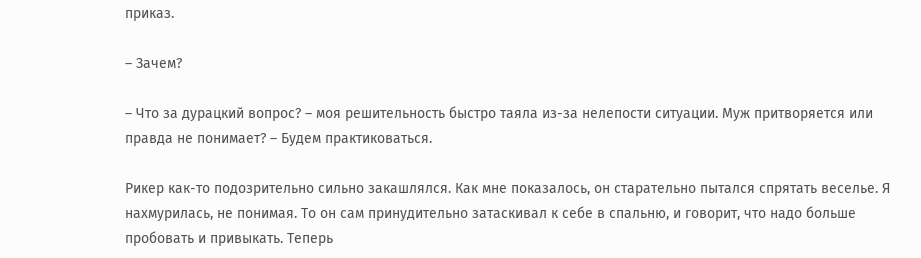приказ.

– Зачем?

– Что за дурацкий вопрос? – моя решительность быстро таяла из-за нелепости ситуации. Муж притворяется или правда не понимает? – Будем практиковаться.

Рикер как-то подозрительно сильно закашлялся. Как мне показалось, он старательно пытался спрятать веселье. Я нахмурилась, не понимая. То он сам принудительно затаскивал к себе в спальню, и говорит, что надо больше пробовать и привыкать. Теперь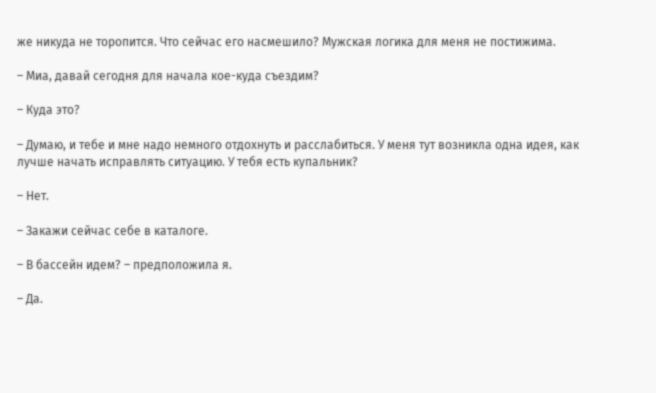же никуда не торопится. Что сейчас его насмешило? Мужская логика для меня не постижима.

– Миа, давай сегодня для начала кое-куда съездим?

– Куда это?

– Думаю, и тебе и мне надо немного отдохнуть и расслабиться. У меня тут возникла одна идея, как лучше начать исправлять ситуацию. У тебя есть купальник?

– Нет.

– Закажи сейчас себе в каталоге.

– В бассейн идем? – предположила я.

– Да.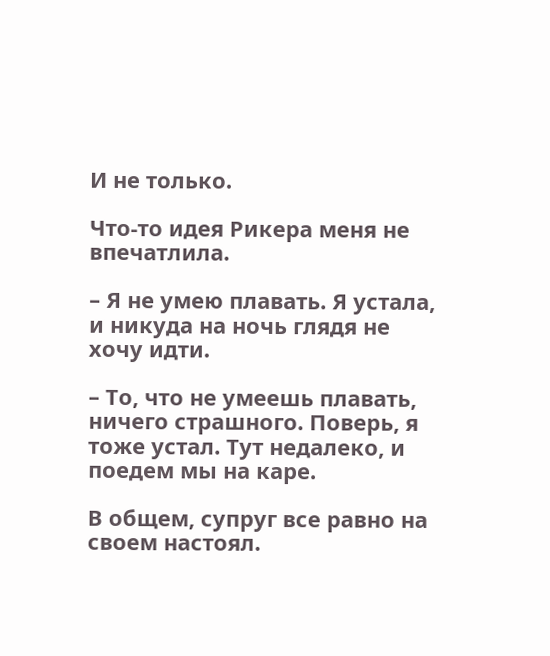И не только.

Что-то идея Рикера меня не впечатлила.

– Я не умею плавать. Я устала, и никуда на ночь глядя не хочу идти.

– То, что не умеешь плавать, ничего страшного. Поверь, я тоже устал. Тут недалеко, и поедем мы на каре.

В общем, супруг все равно на своем настоял.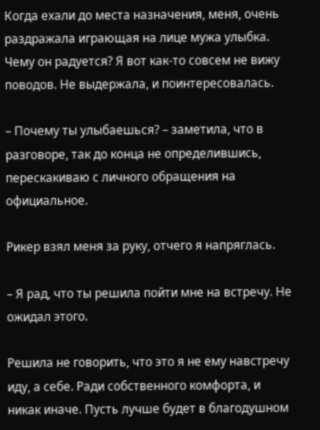Когда ехали до места назначения, меня, очень раздражала играющая на лице мужа улыбка. Чему он радуется? Я вот как-то совсем не вижу поводов. Не выдержала, и поинтересовалась.

– Почему ты улыбаешься? – заметила, что в разговоре, так до конца не определившись, перескакиваю с личного обращения на официальное.

Рикер взял меня за руку, отчего я напряглась.

– Я рад, что ты решила пойти мне на встречу. Не ожидал этого.

Решила не говорить, что это я не ему навстречу иду, а себе. Ради собственного комфорта, и никак иначе. Пусть лучше будет в благодушном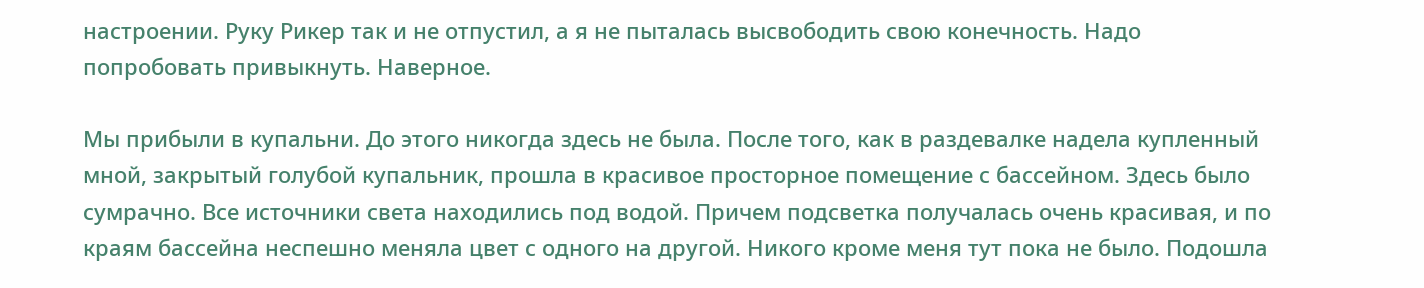настроении. Руку Рикер так и не отпустил, а я не пыталась высвободить свою конечность. Надо попробовать привыкнуть. Наверное.

Мы прибыли в купальни. До этого никогда здесь не была. После того, как в раздевалке надела купленный мной, закрытый голубой купальник, прошла в красивое просторное помещение с бассейном. Здесь было сумрачно. Все источники света находились под водой. Причем подсветка получалась очень красивая, и по краям бассейна неспешно меняла цвет с одного на другой. Никого кроме меня тут пока не было. Подошла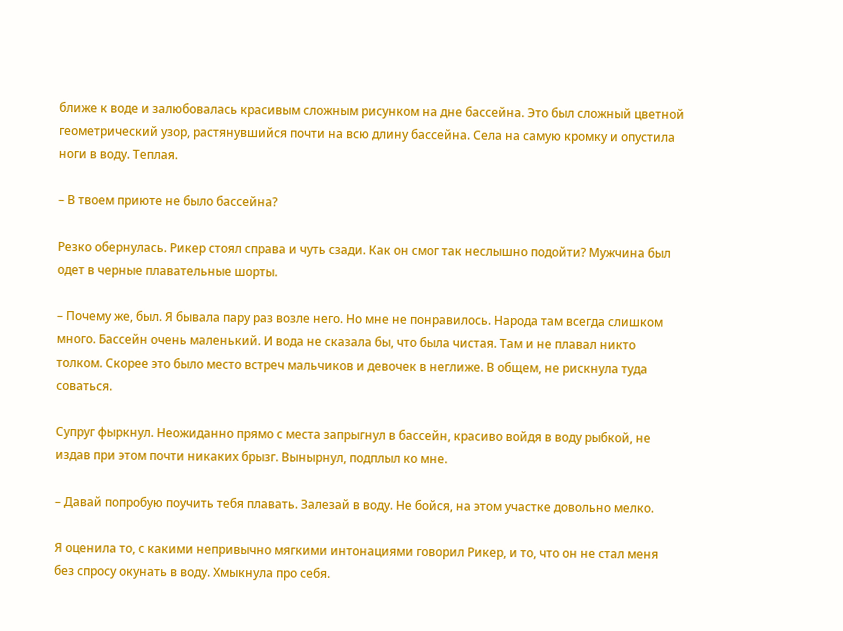ближе к воде и залюбовалась красивым сложным рисунком на дне бассейна. Это был сложный цветной геометрический узор, растянувшийся почти на всю длину бассейна. Села на самую кромку и опустила ноги в воду. Теплая.

– В твоем приюте не было бассейна?

Резко обернулась. Рикер стоял справа и чуть сзади. Как он смог так неслышно подойти? Мужчина был одет в черные плавательные шорты.

– Почему же, был. Я бывала пару раз возле него. Но мне не понравилось. Народа там всегда слишком много. Бассейн очень маленький. И вода не сказала бы, что была чистая. Там и не плавал никто толком. Скорее это было место встреч мальчиков и девочек в неглиже. В общем, не рискнула туда соваться.

Супруг фыркнул. Неожиданно прямо с места запрыгнул в бассейн, красиво войдя в воду рыбкой, не издав при этом почти никаких брызг. Вынырнул, подплыл ко мне.

– Давай попробую поучить тебя плавать. Залезай в воду. Не бойся, на этом участке довольно мелко.

Я оценила то, с какими непривычно мягкими интонациями говорил Рикер, и то, что он не стал меня без спросу окунать в воду. Хмыкнула про себя.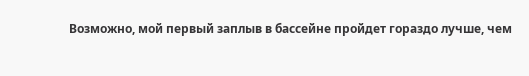Возможно, мой первый заплыв в бассейне пройдет гораздо лучше, чем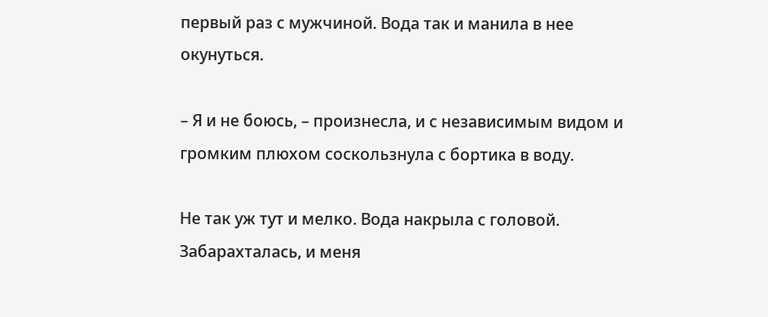первый раз с мужчиной. Вода так и манила в нее окунуться.

– Я и не боюсь, – произнесла, и с независимым видом и громким плюхом соскользнула с бортика в воду.

Не так уж тут и мелко. Вода накрыла с головой. Забарахталась, и меня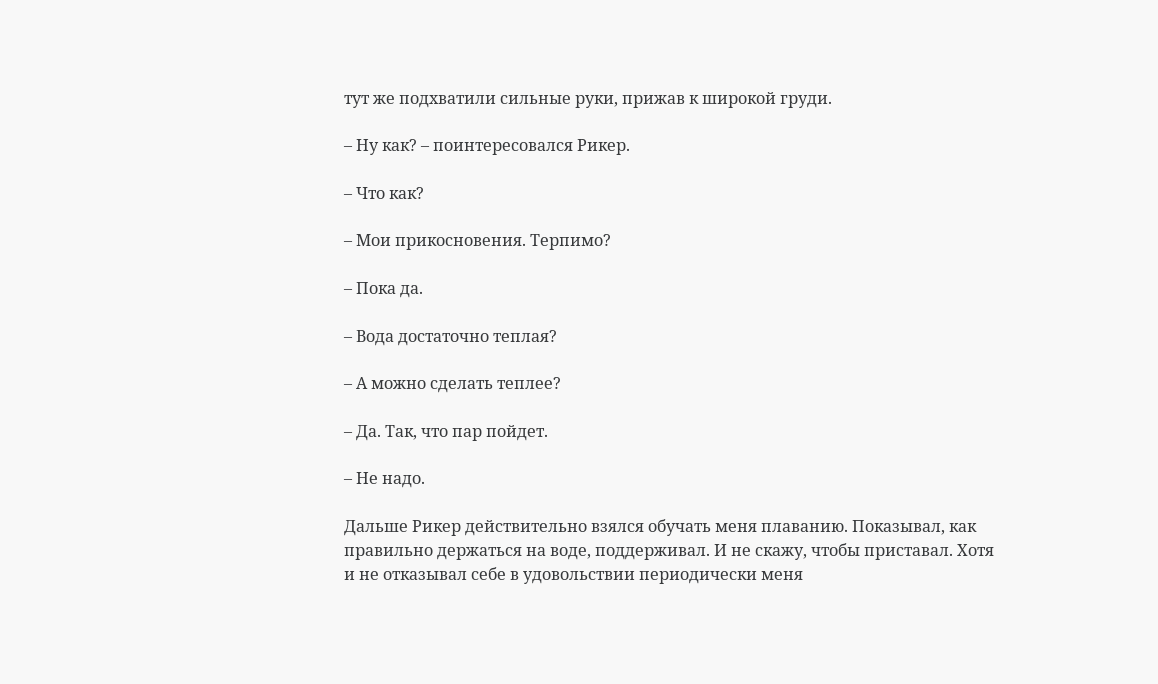тут же подхватили сильные руки, прижав к широкой груди.

– Ну как? – поинтересовался Рикер.

– Что как?

– Мои прикосновения. Терпимо?

– Пока да.

– Вода достаточно теплая?

– А можно сделать теплее?

– Да. Так, что пар пойдет.

– Не надо.

Дальше Рикер действительно взялся обучать меня плаванию. Показывал, как правильно держаться на воде, поддерживал. И не скажу, чтобы приставал. Хотя и не отказывал себе в удовольствии периодически меня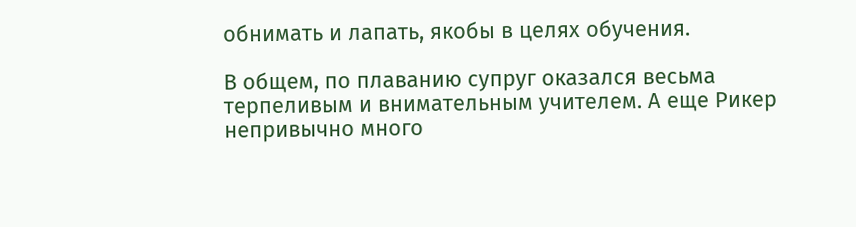обнимать и лапать, якобы в целях обучения.

В общем, по плаванию супруг оказался весьма терпеливым и внимательным учителем. А еще Рикер непривычно много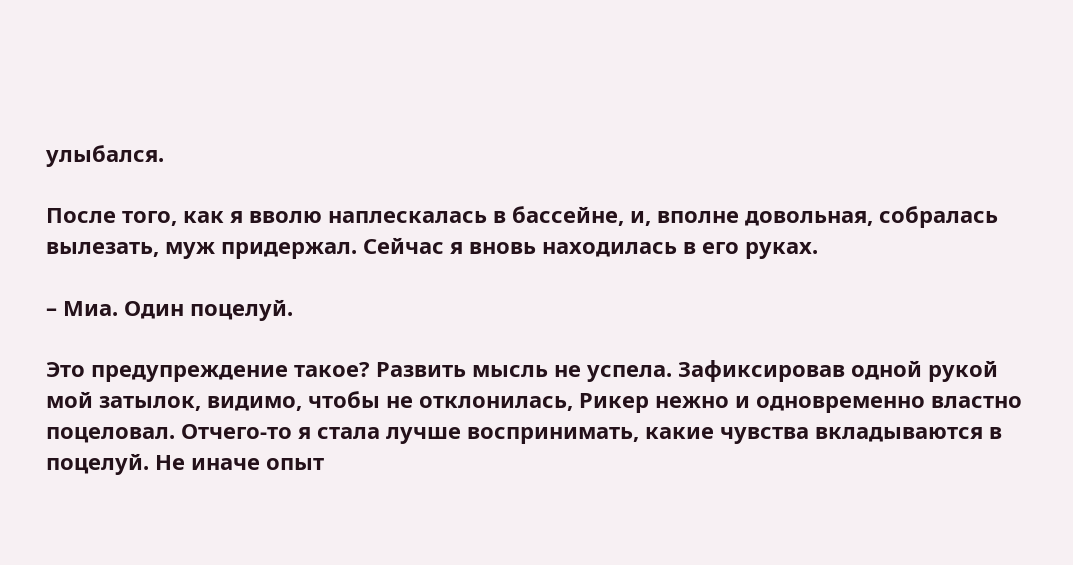улыбался.

После того, как я вволю наплескалась в бассейне, и, вполне довольная, собралась вылезать, муж придержал. Сейчас я вновь находилась в его руках.

– Миа. Один поцелуй.

Это предупреждение такое? Развить мысль не успела. Зафиксировав одной рукой мой затылок, видимо, чтобы не отклонилась, Рикер нежно и одновременно властно поцеловал. Отчего-то я стала лучше воспринимать, какие чувства вкладываются в поцелуй. Не иначе опыт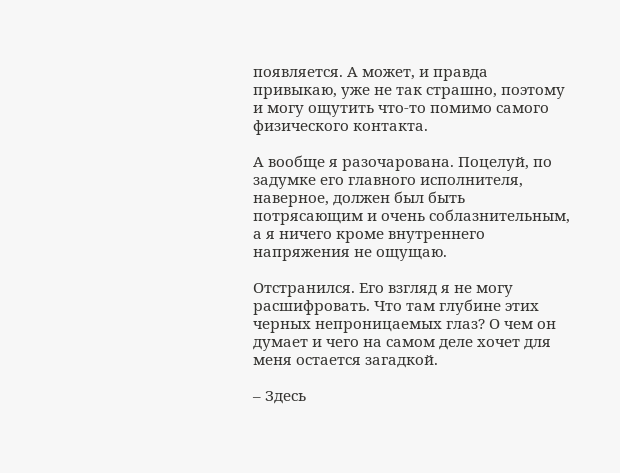появляется. А может, и правда привыкаю, уже не так страшно, поэтому и могу ощутить что-то помимо самого физического контакта.

А вообще я разочарована. Поцелуй, по задумке его главного исполнителя, наверное, должен был быть потрясающим и очень соблазнительным, а я ничего кроме внутреннего напряжения не ощущаю.

Отстранился. Его взгляд я не могу расшифровать. Что там глубине этих черных непроницаемых глаз? О чем он думает и чего на самом деле хочет для меня остается загадкой.

– Здесь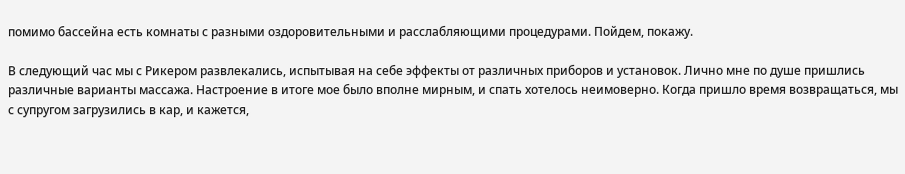помимо бассейна есть комнаты с разными оздоровительными и расслабляющими процедурами. Пойдем, покажу.

В следующий час мы с Рикером развлекались, испытывая на себе эффекты от различных приборов и установок. Лично мне по душе пришлись различные варианты массажа. Настроение в итоге мое было вполне мирным, и спать хотелось неимоверно. Когда пришло время возвращаться, мы с супругом загрузились в кар, и кажется,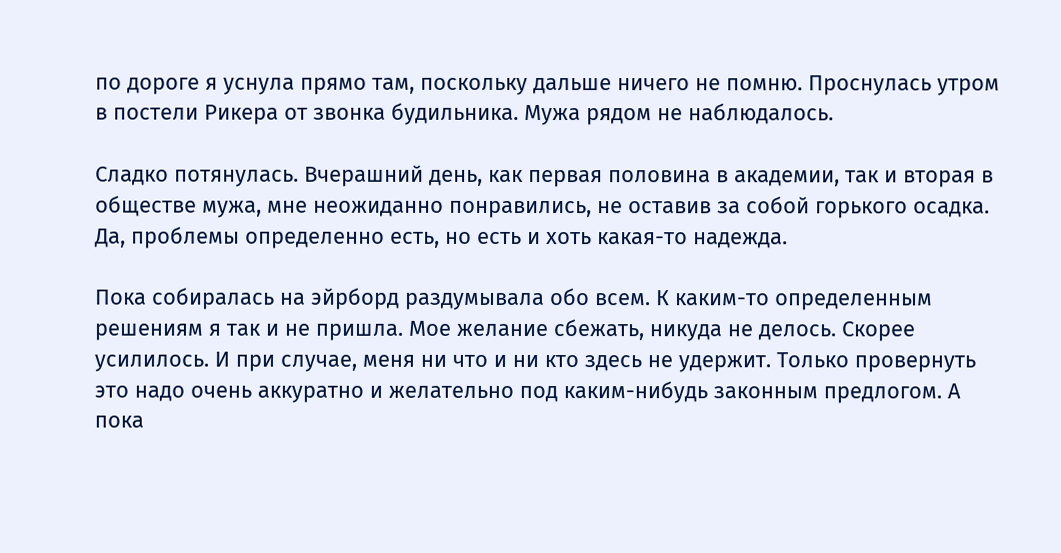по дороге я уснула прямо там, поскольку дальше ничего не помню. Проснулась утром в постели Рикера от звонка будильника. Мужа рядом не наблюдалось.

Сладко потянулась. Вчерашний день, как первая половина в академии, так и вторая в обществе мужа, мне неожиданно понравились, не оставив за собой горького осадка. Да, проблемы определенно есть, но есть и хоть какая-то надежда.

Пока собиралась на эйрборд раздумывала обо всем. К каким-то определенным решениям я так и не пришла. Мое желание сбежать, никуда не делось. Скорее усилилось. И при случае, меня ни что и ни кто здесь не удержит. Только провернуть это надо очень аккуратно и желательно под каким-нибудь законным предлогом. А пока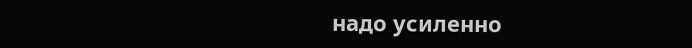надо усиленно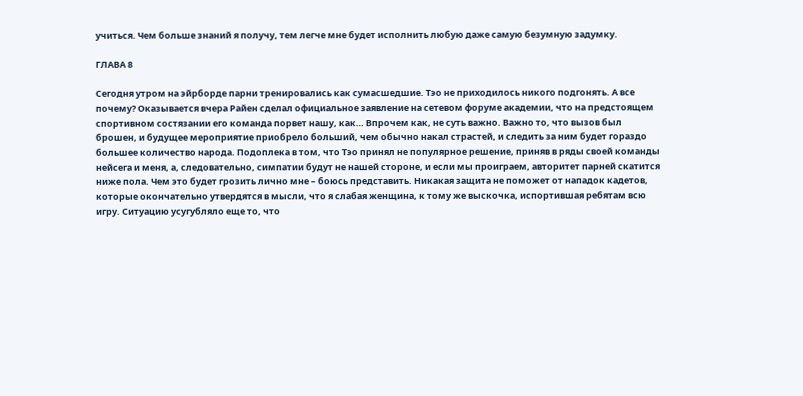учиться. Чем больше знаний я получу, тем легче мне будет исполнить любую даже самую безумную задумку.

ГЛАВА 8

Сегодня утром на эйрборде парни тренировались как сумасшедшие. Тэо не приходилось никого подгонять. А все почему? Оказывается вчера Райен сделал официальное заявление на сетевом форуме академии, что на предстоящем спортивном состязании его команда порвет нашу, как… Впрочем как, не суть важно. Важно то, что вызов был брошен, и будущее мероприятие приобрело больший, чем обычно накал страстей, и следить за ним будет гораздо большее количество народа. Подоплека в том, что Тэо принял не популярное решение, приняв в ряды своей команды нейсега и меня, а, следовательно, симпатии будут не нашей стороне, и если мы проиграем, авторитет парней скатится ниже пола. Чем это будет грозить лично мне – боюсь представить. Никакая защита не поможет от нападок кадетов, которые окончательно утвердятся в мысли, что я слабая женщина, к тому же выскочка, испортившая ребятам всю игру. Ситуацию усугубляло еще то, что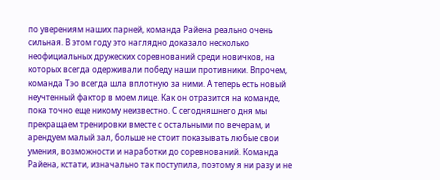по уверениям наших парней, команда Райена реально очень сильная. В этом году это наглядно доказало несколько неофициальных дружеских соревнований среди новичков, на которых всегда одерживали победу наши противники. Впрочем, команда Тэо всегда шла вплотную за ними. А теперь есть новый неучтенный фактор в моем лице. Как он отразится на команде, пока точно еще никому неизвестно. С сегодняшнего дня мы прекращаем тренировки вместе с остальными по вечерам, и арендуем малый зал, больше не стоит показывать любые свои умения, возможности и наработки до соревнований. Команда Райена, кстати, изначально так поступила, поэтому я ни разу и не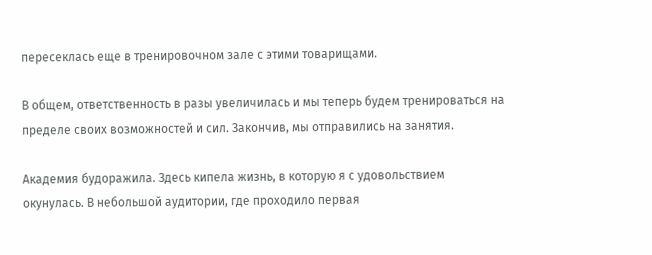пересеклась еще в тренировочном зале с этими товарищами.

В общем, ответственность в разы увеличилась и мы теперь будем тренироваться на пределе своих возможностей и сил. Закончив, мы отправились на занятия.

Академия будоражила. Здесь кипела жизнь, в которую я с удовольствием окунулась. В небольшой аудитории, где проходило первая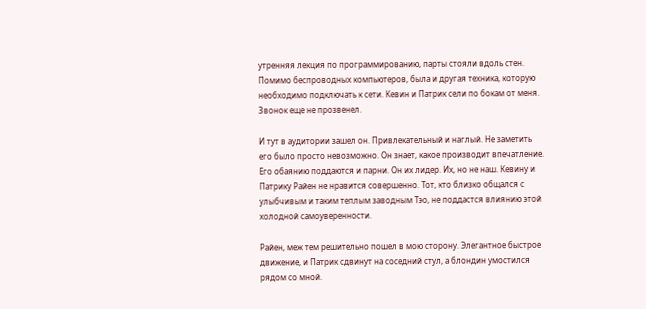утренняя лекция по программированию, парты стояли вдоль стен. Помимо беспроводных компьютеров, была и другая техника, которую необходимо подключать к сети. Кевин и Патрик сели по бокам от меня. Звонок еще не прозвенел.

И тут в аудитории зашел он. Привлекательный и наглый. Не заметить его было просто невозможно. Он знает, какое производит впечатление. Его обаянию поддаются и парни. Он их лидер. Их, но не наш. Кевину и Патрику Райен не нравится совершенно. Тот, кто близко общался с улыбчивым и таким теплым заводным Тэо, не поддастся влиянию этой холодной самоуверенности.

Райен, меж тем решительно пошел в мою сторону. Элегантное быстрое движение, и Патрик сдвинут на соседний стул, а блондин умостился рядом со мной.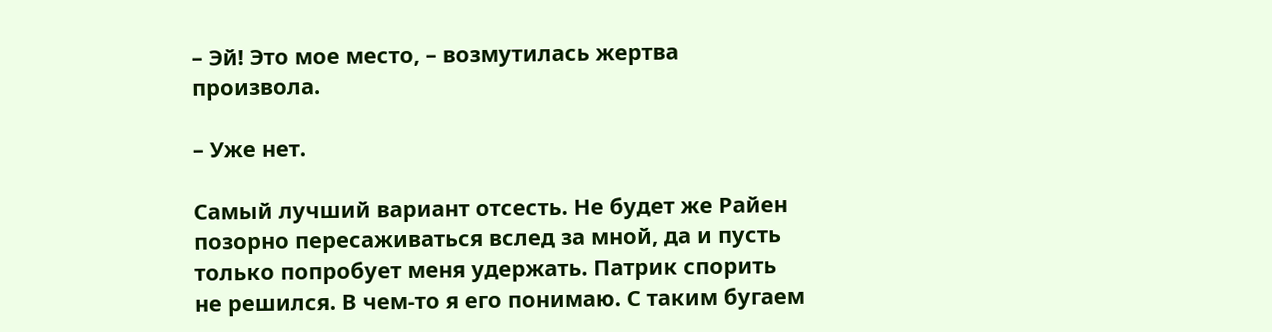– Эй! Это мое место, – возмутилась жертва произвола.

– Уже нет.

Самый лучший вариант отсесть. Не будет же Райен позорно пересаживаться вслед за мной, да и пусть только попробует меня удержать. Патрик спорить не решился. В чем-то я его понимаю. С таким бугаем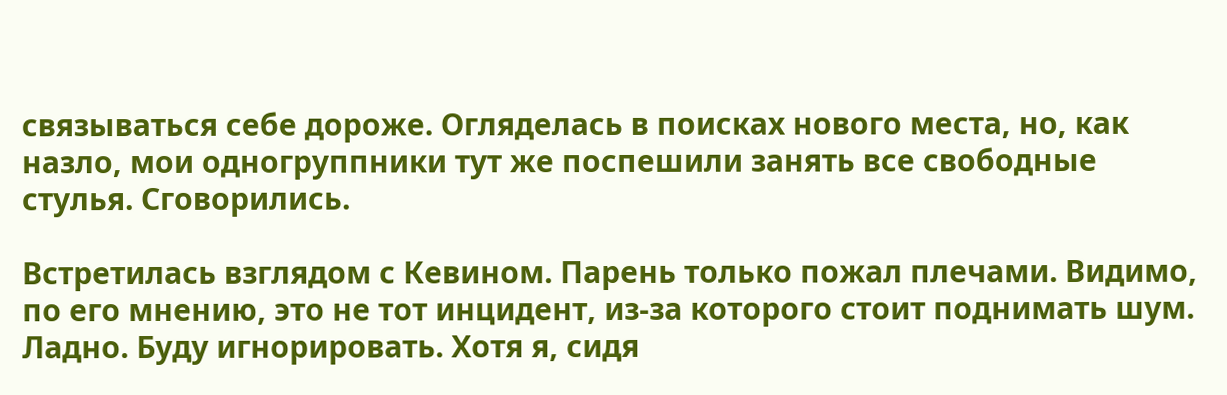связываться себе дороже. Огляделась в поисках нового места, но, как назло, мои одногруппники тут же поспешили занять все свободные стулья. Сговорились.

Встретилась взглядом с Кевином. Парень только пожал плечами. Видимо, по его мнению, это не тот инцидент, из-за которого стоит поднимать шум. Ладно. Буду игнорировать. Хотя я, сидя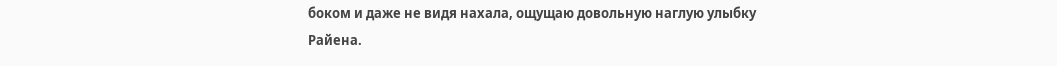боком и даже не видя нахала, ощущаю довольную наглую улыбку Райена.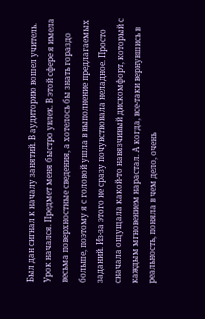Был дан сигнал к началу занятий. В аудиторию вошел учитель. Урок начался. Предмет меня быстро увлек. В этой сфере я имела весьма поверхностные сведения, а хотелось бы знать гораздо больше, поэтому я с головой ушла в выполнение предлагаемых заданий. Из-за этого не сразу почувствовала неладное. Просто сначала ощущала какой-то навязчивый дискомфорт, который с каждым мгновением нарастал. А когда, все-таки вернувшись в реальность, поняла в чем дело, очень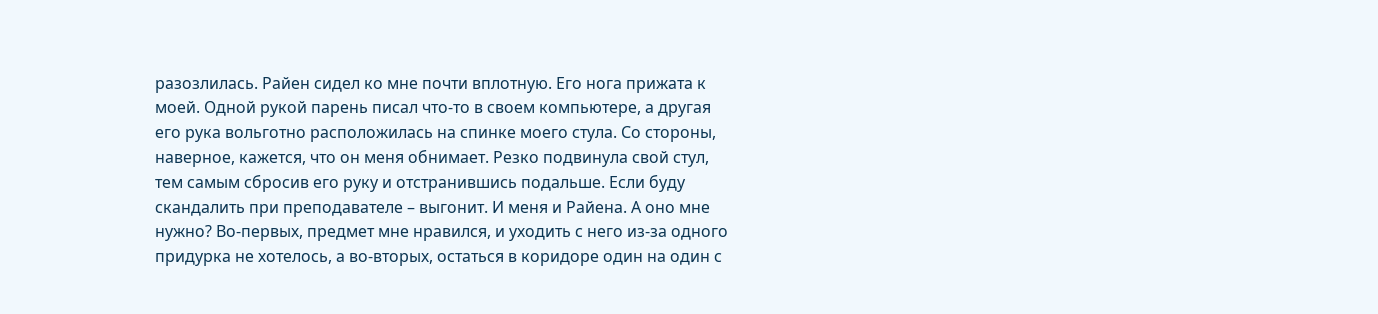разозлилась. Райен сидел ко мне почти вплотную. Его нога прижата к моей. Одной рукой парень писал что-то в своем компьютере, а другая его рука вольготно расположилась на спинке моего стула. Со стороны, наверное, кажется, что он меня обнимает. Резко подвинула свой стул, тем самым сбросив его руку и отстранившись подальше. Если буду скандалить при преподавателе – выгонит. И меня и Райена. А оно мне нужно? Во-первых, предмет мне нравился, и уходить с него из-за одного придурка не хотелось, а во-вторых, остаться в коридоре один на один с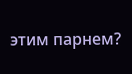этим парнем?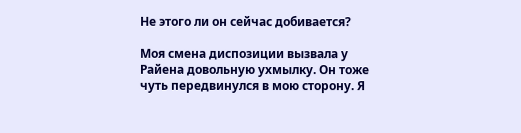Не этого ли он сейчас добивается?

Моя смена диспозиции вызвала у Райена довольную ухмылку. Он тоже чуть передвинулся в мою сторону. Я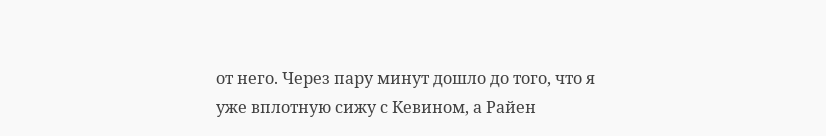от него. Через пару минут дошло до того, что я уже вплотную сижу с Кевином, а Райен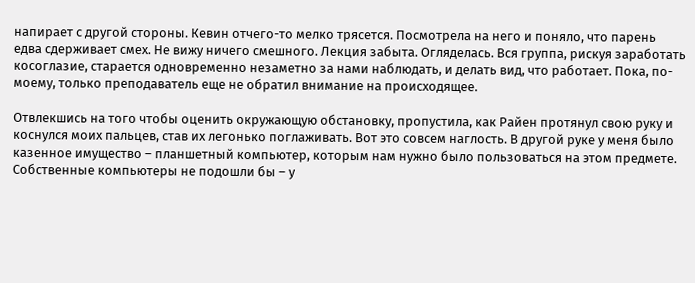напирает с другой стороны. Кевин отчего-то мелко трясется. Посмотрела на него и поняло, что парень едва сдерживает смех. Не вижу ничего смешного. Лекция забыта. Огляделась. Вся группа, рискуя заработать косоглазие, старается одновременно незаметно за нами наблюдать, и делать вид, что работает. Пока, по-моему, только преподаватель еще не обратил внимание на происходящее.

Отвлекшись на того чтобы оценить окружающую обстановку, пропустила, как Райен протянул свою руку и коснулся моих пальцев, став их легонько поглаживать. Вот это совсем наглость. В другой руке у меня было казенное имущество – планшетный компьютер, которым нам нужно было пользоваться на этом предмете. Собственные компьютеры не подошли бы – у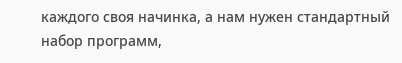каждого своя начинка, а нам нужен стандартный набор программ,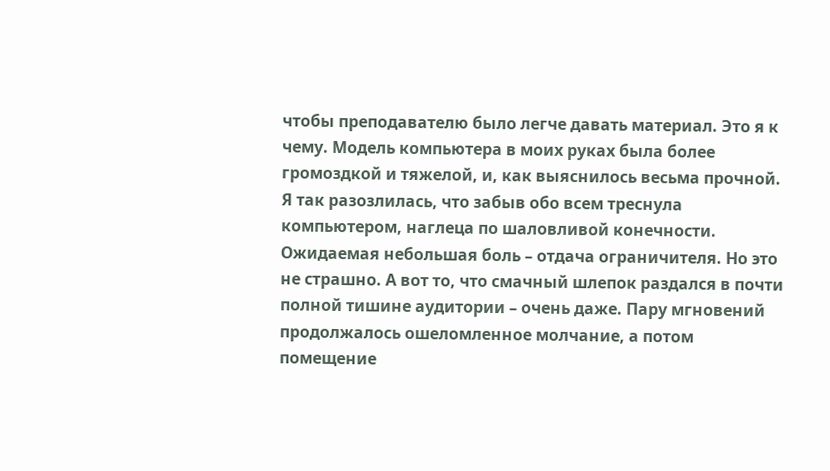чтобы преподавателю было легче давать материал. Это я к чему. Модель компьютера в моих руках была более громоздкой и тяжелой, и, как выяснилось весьма прочной. Я так разозлилась, что забыв обо всем треснула компьютером, наглеца по шаловливой конечности. Ожидаемая небольшая боль – отдача ограничителя. Но это не страшно. А вот то, что смачный шлепок раздался в почти полной тишине аудитории – очень даже. Пару мгновений продолжалось ошеломленное молчание, а потом помещение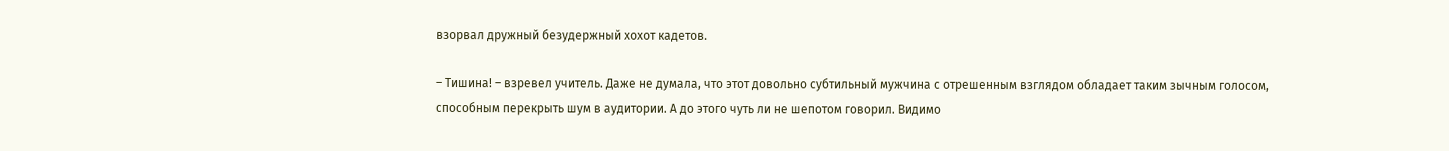взорвал дружный безудержный хохот кадетов.

– Тишина! – взревел учитель. Даже не думала, что этот довольно субтильный мужчина с отрешенным взглядом обладает таким зычным голосом, способным перекрыть шум в аудитории. А до этого чуть ли не шепотом говорил. Видимо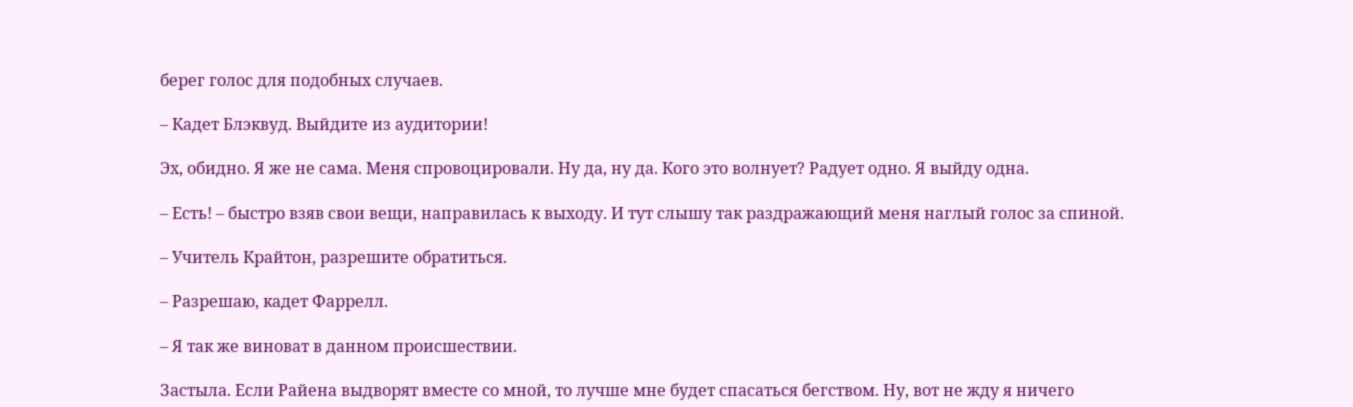берег голос для подобных случаев.

– Кадет Блэквуд. Выйдите из аудитории!

Эх, обидно. Я же не сама. Меня спровоцировали. Ну да, ну да. Кого это волнует? Радует одно. Я выйду одна.

– Есть! – быстро взяв свои вещи, направилась к выходу. И тут слышу так раздражающий меня наглый голос за спиной.

– Учитель Крайтон, разрешите обратиться.

– Разрешаю, кадет Фаррелл.

– Я так же виноват в данном происшествии.

Застыла. Если Райена выдворят вместе со мной, то лучше мне будет спасаться бегством. Ну, вот не жду я ничего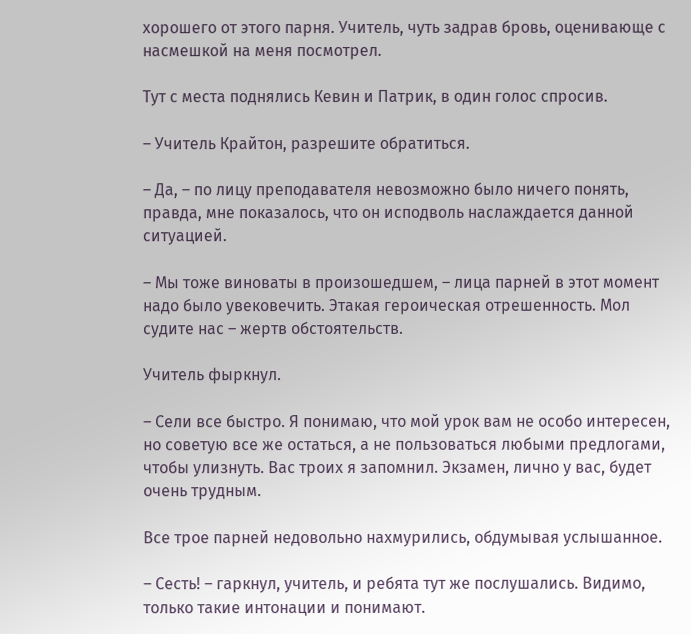хорошего от этого парня. Учитель, чуть задрав бровь, оценивающе с насмешкой на меня посмотрел.

Тут с места поднялись Кевин и Патрик, в один голос спросив.

– Учитель Крайтон, разрешите обратиться.

– Да, – по лицу преподавателя невозможно было ничего понять, правда, мне показалось, что он исподволь наслаждается данной ситуацией.

– Мы тоже виноваты в произошедшем, – лица парней в этот момент надо было увековечить. Этакая героическая отрешенность. Мол судите нас – жертв обстоятельств.

Учитель фыркнул.

– Сели все быстро. Я понимаю, что мой урок вам не особо интересен, но советую все же остаться, а не пользоваться любыми предлогами, чтобы улизнуть. Вас троих я запомнил. Экзамен, лично у вас, будет очень трудным.

Все трое парней недовольно нахмурились, обдумывая услышанное.

– Сесть! – гаркнул, учитель, и ребята тут же послушались. Видимо, только такие интонации и понимают.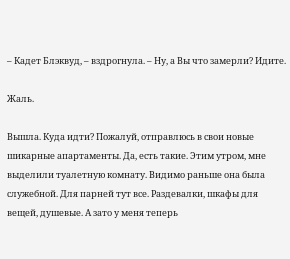– Кадет Блэквуд, – вздрогнула. – Ну, а Вы что замерли? Идите.

Жаль.

Вышла. Куда идти? Пожалуй, отправлюсь в свои новые шикарные апартаменты. Да, есть такие. Этим утром, мне выделили туалетную комнату. Видимо раньше она была служебной. Для парней тут все. Раздевалки, шкафы для вещей, душевые. А зато у меня теперь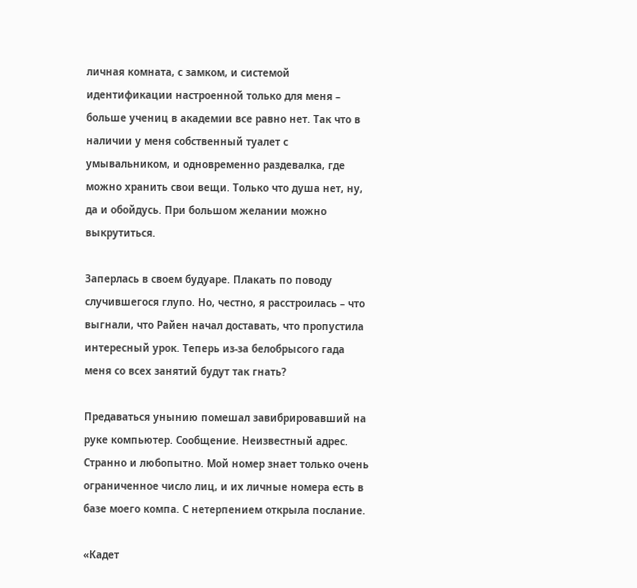личная комната, с замком, и системой идентификации настроенной только для меня – больше учениц в академии все равно нет. Так что в наличии у меня собственный туалет с умывальником, и одновременно раздевалка, где можно хранить свои вещи. Только что душа нет, ну, да и обойдусь. При большом желании можно выкрутиться.

Заперлась в своем будуаре. Плакать по поводу случившегося глупо. Но, честно, я расстроилась – что выгнали, что Райен начал доставать, что пропустила интересный урок. Теперь из-за белобрысого гада меня со всех занятий будут так гнать?

Предаваться унынию помешал завибрировавший на руке компьютер. Сообщение. Неизвестный адрес. Странно и любопытно. Мой номер знает только очень ограниченное число лиц, и их личные номера есть в базе моего компа. С нетерпением открыла послание.

«Кадет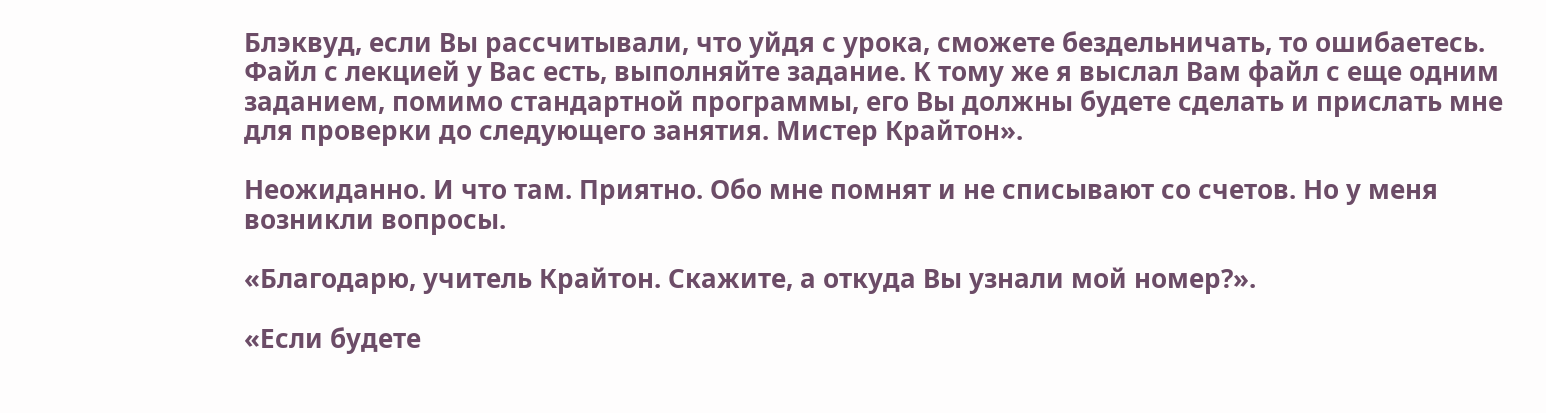Блэквуд, если Вы рассчитывали, что уйдя с урока, сможете бездельничать, то ошибаетесь. Файл с лекцией у Вас есть, выполняйте задание. К тому же я выслал Вам файл с еще одним заданием, помимо стандартной программы, его Вы должны будете сделать и прислать мне для проверки до следующего занятия. Мистер Крайтон».

Неожиданно. И что там. Приятно. Обо мне помнят и не списывают со счетов. Но у меня возникли вопросы.

«Благодарю, учитель Крайтон. Скажите, а откуда Вы узнали мой номер?».

«Если будете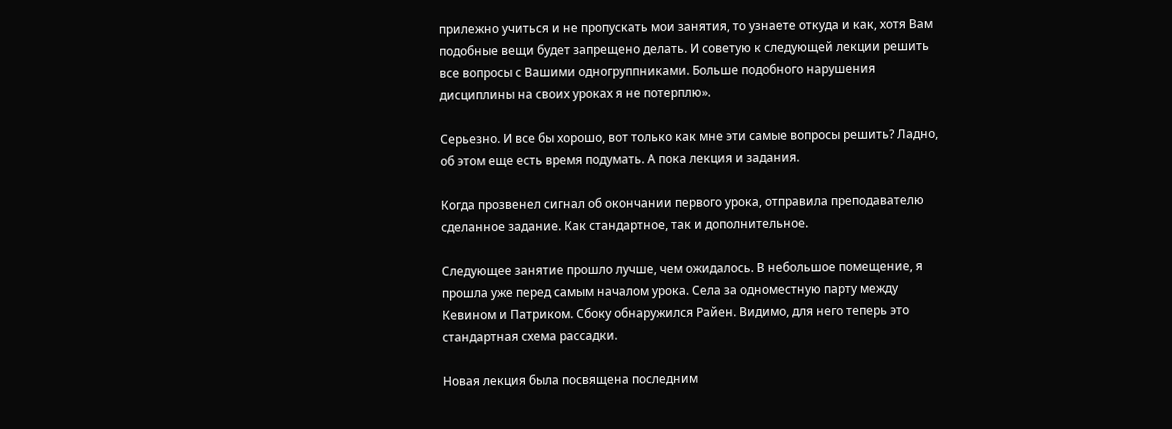прилежно учиться и не пропускать мои занятия, то узнаете откуда и как, хотя Вам подобные вещи будет запрещено делать. И советую к следующей лекции решить все вопросы с Вашими одногруппниками. Больше подобного нарушения дисциплины на своих уроках я не потерплю».

Серьезно. И все бы хорошо, вот только как мне эти самые вопросы решить? Ладно, об этом еще есть время подумать. А пока лекция и задания.

Когда прозвенел сигнал об окончании первого урока, отправила преподавателю сделанное задание. Как стандартное, так и дополнительное.

Следующее занятие прошло лучше, чем ожидалось. В небольшое помещение, я прошла уже перед самым началом урока. Села за одноместную парту между Кевином и Патриком. Сбоку обнаружился Райен. Видимо, для него теперь это стандартная схема рассадки.

Новая лекция была посвящена последним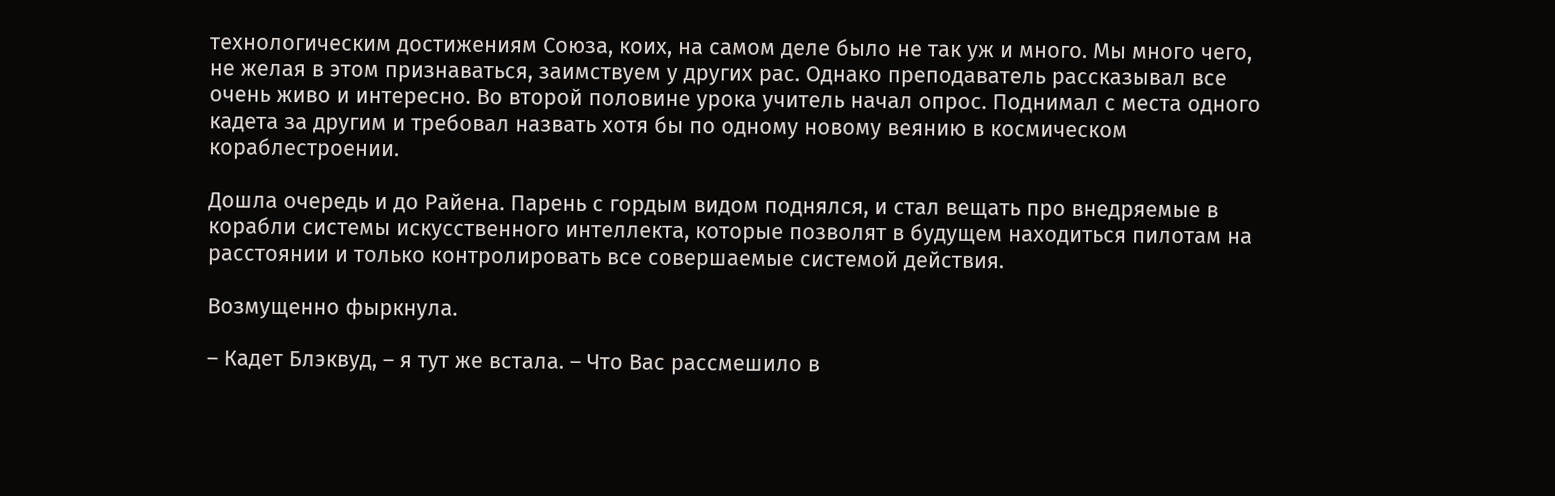технологическим достижениям Союза, коих, на самом деле было не так уж и много. Мы много чего, не желая в этом признаваться, заимствуем у других рас. Однако преподаватель рассказывал все очень живо и интересно. Во второй половине урока учитель начал опрос. Поднимал с места одного кадета за другим и требовал назвать хотя бы по одному новому веянию в космическом кораблестроении.

Дошла очередь и до Райена. Парень с гордым видом поднялся, и стал вещать про внедряемые в корабли системы искусственного интеллекта, которые позволят в будущем находиться пилотам на расстоянии и только контролировать все совершаемые системой действия.

Возмущенно фыркнула.

– Кадет Блэквуд, – я тут же встала. – Что Вас рассмешило в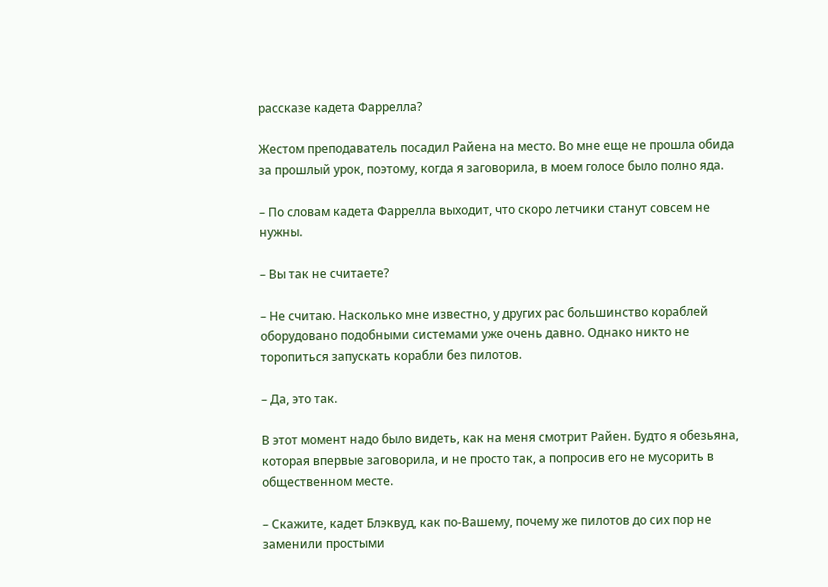рассказе кадета Фаррелла?

Жестом преподаватель посадил Райена на место. Во мне еще не прошла обида за прошлый урок, поэтому, когда я заговорила, в моем голосе было полно яда.

– По словам кадета Фаррелла выходит, что скоро летчики станут совсем не нужны.

– Вы так не считаете?

– Не считаю. Насколько мне известно, у других рас большинство кораблей оборудовано подобными системами уже очень давно. Однако никто не торопиться запускать корабли без пилотов.

– Да, это так.

В этот момент надо было видеть, как на меня смотрит Райен. Будто я обезьяна, которая впервые заговорила, и не просто так, а попросив его не мусорить в общественном месте.

– Скажите, кадет Блэквуд, как по-Вашему, почему же пилотов до сих пор не заменили простыми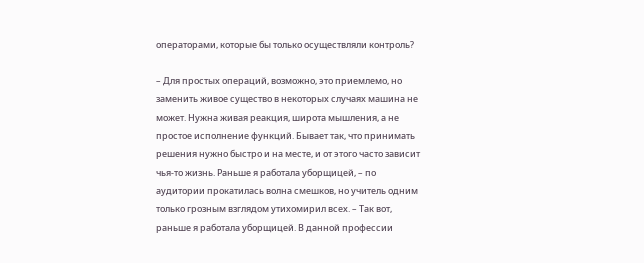операторами, которые бы только осуществляли контроль?

– Для простых операций, возможно, это приемлемо, но заменить живое существо в некоторых случаях машина не может. Нужна живая реакция, широта мышления, а не простое исполнение функций. Бывает так, что принимать решения нужно быстро и на месте, и от этого часто зависит чья-то жизнь. Раньше я работала уборщицей, – по аудитории прокатилась волна смешков, но учитель одним только грозным взглядом утихомирил всех. – Так вот, раньше я работала уборщицей. В данной профессии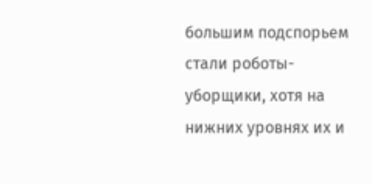большим подспорьем стали роботы-уборщики, хотя на нижних уровнях их и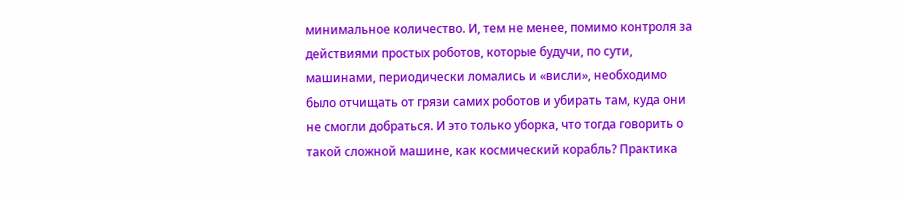минимальное количество. И, тем не менее, помимо контроля за действиями простых роботов, которые будучи, по сути, машинами, периодически ломались и «висли», необходимо было отчищать от грязи самих роботов и убирать там, куда они не смогли добраться. И это только уборка, что тогда говорить о такой сложной машине, как космический корабль? Практика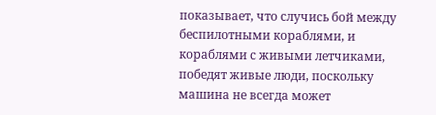показывает, что случись бой между беспилотными кораблями, и кораблями с живыми летчиками, победят живые люди, поскольку машина не всегда может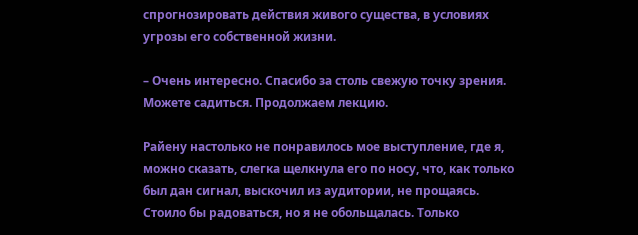спрогнозировать действия живого существа, в условиях угрозы его собственной жизни.

– Очень интересно. Спасибо за столь свежую точку зрения. Можете садиться. Продолжаем лекцию.

Райену настолько не понравилось мое выступление, где я, можно сказать, слегка щелкнула его по носу, что, как только был дан сигнал, выскочил из аудитории, не прощаясь. Стоило бы радоваться, но я не обольщалась. Только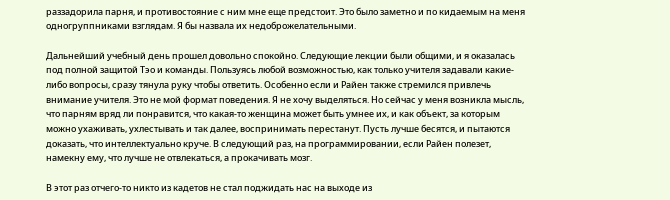раззадорила парня, и противостояние с ним мне еще предстоит. Это было заметно и по кидаемым на меня одногруппниками взглядам. Я бы назвала их недоброжелательными.

Дальнейший учебный день прошел довольно спокойно. Следующие лекции были общими, и я оказалась под полной защитой Тэо и команды. Пользуясь любой возможностью, как только учителя задавали какие-либо вопросы, сразу тянула руку чтобы ответить. Особенно если и Райен также стремился привлечь внимание учителя. Это не мой формат поведения. Я не хочу выделяться. Но сейчас у меня возникла мысль, что парням вряд ли понравится, что какая-то женщина может быть умнее их, и как объект, за которым можно ухаживать, ухлестывать и так далее, воспринимать перестанут. Пусть лучше бесятся, и пытаются доказать, что интеллектуально круче. В следующий раз, на программировании, если Райен полезет, намекну ему, что лучше не отвлекаться, а прокачивать мозг.

В этот раз отчего-то никто из кадетов не стал поджидать нас на выходе из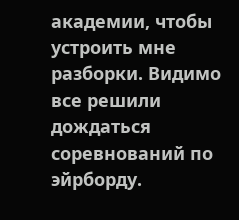академии, чтобы устроить мне разборки. Видимо все решили дождаться соревнований по эйрборду.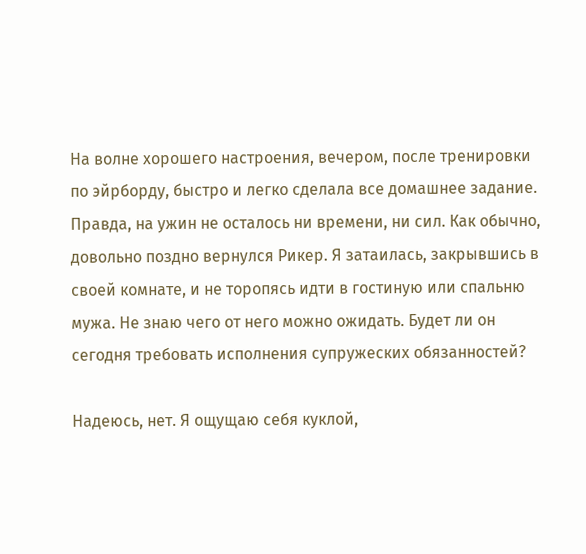На волне хорошего настроения, вечером, после тренировки по эйрборду, быстро и легко сделала все домашнее задание. Правда, на ужин не осталось ни времени, ни сил. Как обычно, довольно поздно вернулся Рикер. Я затаилась, закрывшись в своей комнате, и не торопясь идти в гостиную или спальню мужа. Не знаю чего от него можно ожидать. Будет ли он сегодня требовать исполнения супружеских обязанностей?

Надеюсь, нет. Я ощущаю себя куклой,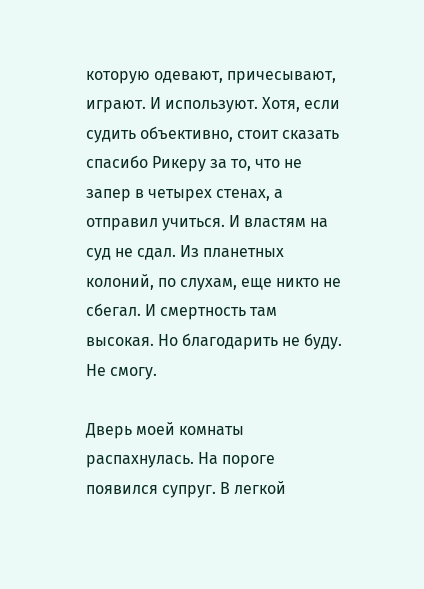которую одевают, причесывают, играют. И используют. Хотя, если судить объективно, стоит сказать спасибо Рикеру за то, что не запер в четырех стенах, а отправил учиться. И властям на суд не сдал. Из планетных колоний, по слухам, еще никто не сбегал. И смертность там высокая. Но благодарить не буду. Не смогу.

Дверь моей комнаты распахнулась. На пороге появился супруг. В легкой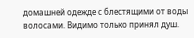домашней одежде с блестящими от воды волосами. Видимо только принял душ.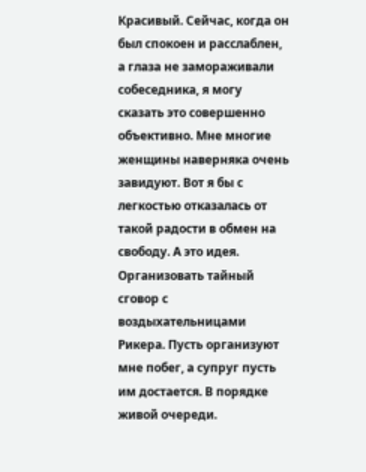Красивый. Сейчас, когда он был спокоен и расслаблен, а глаза не замораживали собеседника, я могу сказать это совершенно объективно. Мне многие женщины наверняка очень завидуют. Вот я бы с легкостью отказалась от такой радости в обмен на свободу. А это идея. Организовать тайный сговор с воздыхательницами Рикера. Пусть организуют мне побег, а супруг пусть им достается. В порядке живой очереди.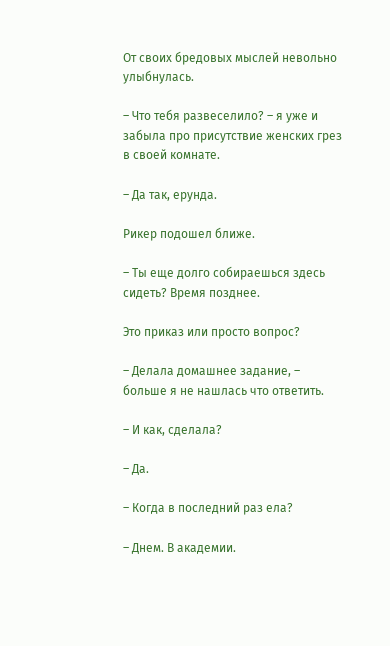От своих бредовых мыслей невольно улыбнулась.

– Что тебя развеселило? – я уже и забыла про присутствие женских грез в своей комнате.

– Да так, ерунда.

Рикер подошел ближе.

– Ты еще долго собираешься здесь сидеть? Время позднее.

Это приказ или просто вопрос?

– Делала домашнее задание, – больше я не нашлась что ответить.

– И как, сделала?

– Да.

– Когда в последний раз ела?

– Днем. В академии.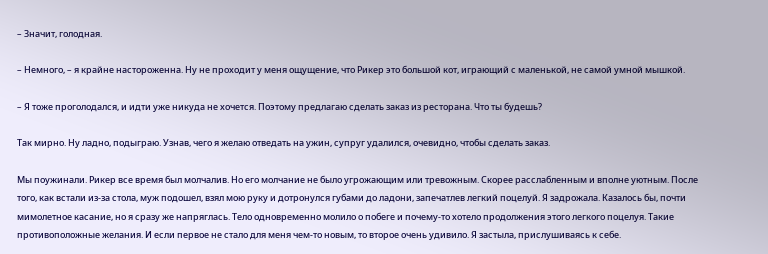– Значит, голодная.

– Немного, – я крайне настороженна. Ну не проходит у меня ощущение, что Рикер это большой кот, играющий с маленькой, не самой умной мышкой.

– Я тоже проголодался, и идти уже никуда не хочется. Поэтому предлагаю сделать заказ из ресторана. Что ты будешь?

Так мирно. Ну ладно, подыграю. Узнав, чего я желаю отведать на ужин, супруг удалился, очевидно, чтобы сделать заказ.

Мы поужинали. Рикер все время был молчалив. Но его молчание не было угрожающим или тревожным. Скорее расслабленным и вполне уютным. После того, как встали из-за стола, муж подошел, взял мою руку и дотронулся губами до ладони, запечатлев легкий поцелуй. Я задрожала. Казалось бы, почти мимолетное касание, но я сразу же напряглась. Тело одновременно молило о побеге и почему-то хотело продолжения этого легкого поцелуя. Такие противоположные желания. И если первое не стало для меня чем-то новым, то второе очень удивило. Я застыла, прислушиваясь к себе.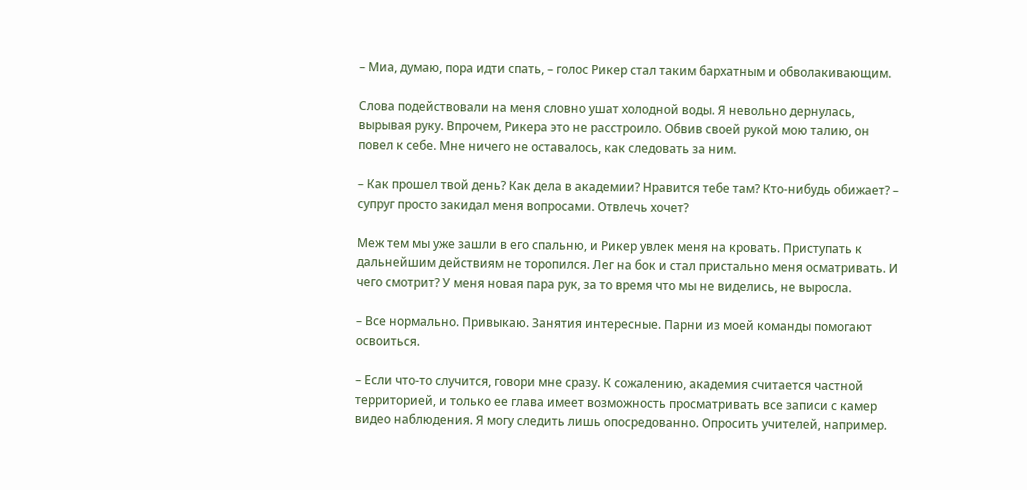– Миа, думаю, пора идти спать, – голос Рикер стал таким бархатным и обволакивающим.

Слова подействовали на меня словно ушат холодной воды. Я невольно дернулась, вырывая руку. Впрочем, Рикера это не расстроило. Обвив своей рукой мою талию, он повел к себе. Мне ничего не оставалось, как следовать за ним.

– Как прошел твой день? Как дела в академии? Нравится тебе там? Кто-нибудь обижает? – супруг просто закидал меня вопросами. Отвлечь хочет?

Меж тем мы уже зашли в его спальню, и Рикер увлек меня на кровать. Приступать к дальнейшим действиям не торопился. Лег на бок и стал пристально меня осматривать. И чего смотрит? У меня новая пара рук, за то время что мы не виделись, не выросла.

– Все нормально. Привыкаю. Занятия интересные. Парни из моей команды помогают освоиться.

– Если что-то случится, говори мне сразу. К сожалению, академия считается частной территорией, и только ее глава имеет возможность просматривать все записи с камер видео наблюдения. Я могу следить лишь опосредованно. Опросить учителей, например.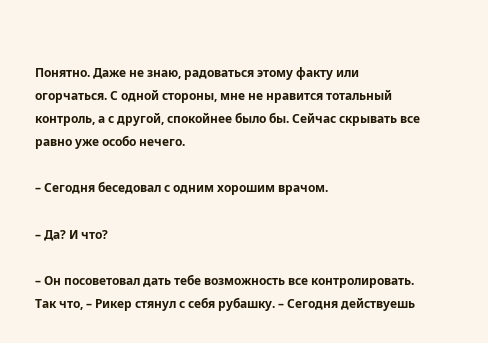Понятно. Даже не знаю, радоваться этому факту или огорчаться. С одной стороны, мне не нравится тотальный контроль, а с другой, спокойнее было бы. Сейчас скрывать все равно уже особо нечего.

– Сегодня беседовал с одним хорошим врачом.

– Да? И что?

– Он посоветовал дать тебе возможность все контролировать. Так что, – Рикер стянул с себя рубашку. – Сегодня действуешь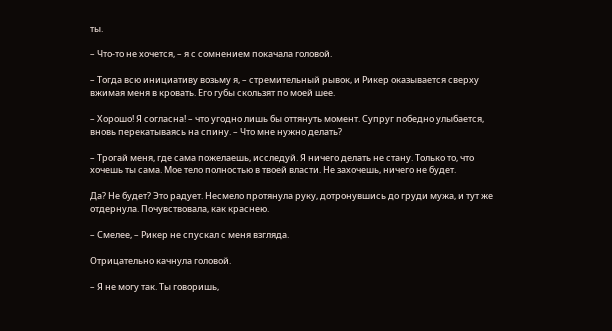ты.

– Что-то не хочется, – я с сомнением покачала головой.

– Тогда всю инициативу возьму я, – стремительный рывок, и Рикер оказывается сверху вжимая меня в кровать. Его губы скользят по моей шее.

– Хорошо! Я согласна! – что угодно лишь бы оттянуть момент. Супруг победно улыбается, вновь перекатываясь на спину. – Что мне нужно делать?

– Трогай меня, где сама пожелаешь, исследуй. Я ничего делать не стану. Только то, что хочешь ты сама. Мое тело полностью в твоей власти. Не захочешь, ничего не будет.

Да? Не будет? Это радует. Несмело протянула руку, дотронувшись до груди мужа, и тут же отдернула. Почувствовала, как краснею.

– Смелее, – Рикер не спускал с меня взгляда.

Отрицательно качнула головой.

– Я не могу так. Ты говоришь,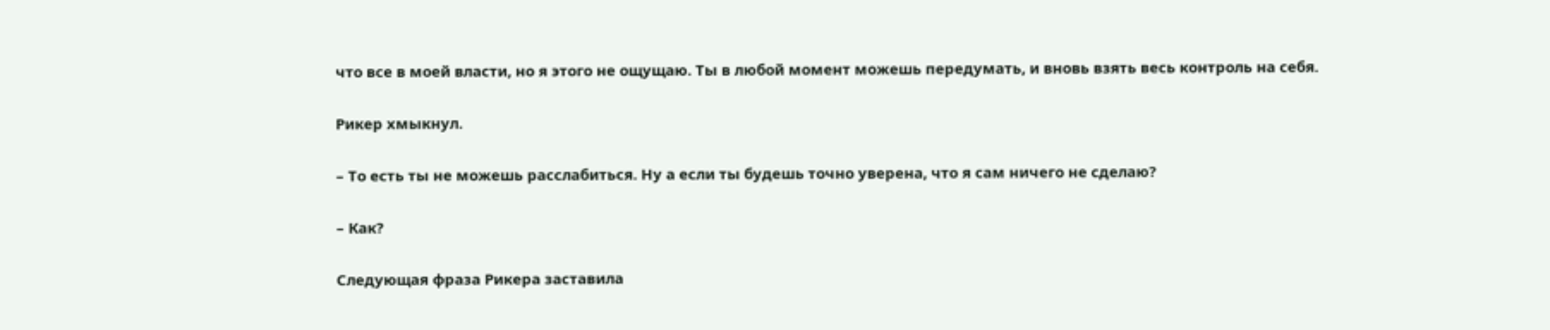что все в моей власти, но я этого не ощущаю. Ты в любой момент можешь передумать, и вновь взять весь контроль на себя.

Рикер хмыкнул.

– То есть ты не можешь расслабиться. Ну а если ты будешь точно уверена, что я сам ничего не сделаю?

– Как?

Следующая фраза Рикера заставила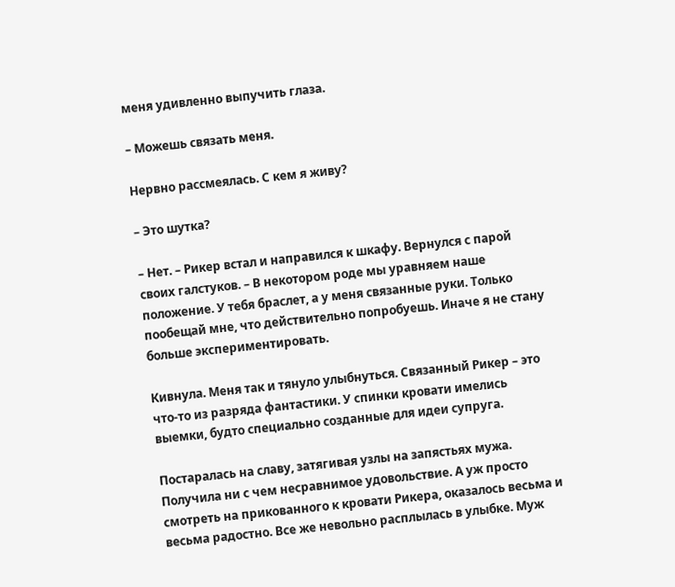меня удивленно выпучить глаза.

– Можешь связать меня.

Нервно рассмеялась. С кем я живу?

– Это шутка?

– Нет. – Рикер встал и направился к шкафу. Вернулся с парой своих галстуков. – В некотором роде мы уравняем наше положение. У тебя браслет, а у меня связанные руки. Только пообещай мне, что действительно попробуешь. Иначе я не стану больше экспериментировать.

Кивнула. Меня так и тянуло улыбнуться. Связанный Рикер – это что-то из разряда фантастики. У спинки кровати имелись выемки, будто специально созданные для идеи супруга.

Постаралась на славу, затягивая узлы на запястьях мужа. Получила ни с чем несравнимое удовольствие. А уж просто смотреть на прикованного к кровати Рикера, оказалось весьма и весьма радостно. Все же невольно расплылась в улыбке. Муж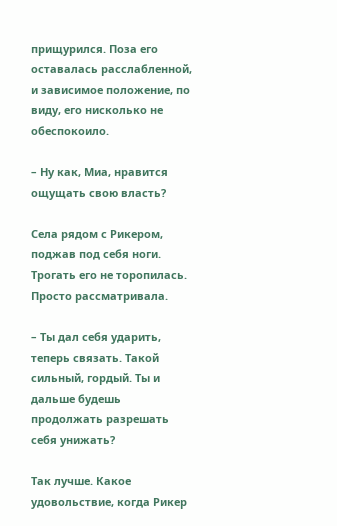прищурился. Поза его оставалась расслабленной, и зависимое положение, по виду, его нисколько не обеспокоило.

– Ну как, Миа, нравится ощущать свою власть?

Села рядом с Рикером, поджав под себя ноги. Трогать его не торопилась. Просто рассматривала.

– Ты дал себя ударить, теперь связать. Такой сильный, гордый. Ты и дальше будешь продолжать разрешать себя унижать?

Так лучше. Какое удовольствие, когда Рикер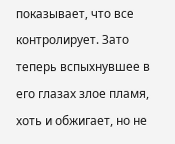показывает, что все контролирует. Зато теперь вспыхнувшее в его глазах злое пламя, хоть и обжигает, но не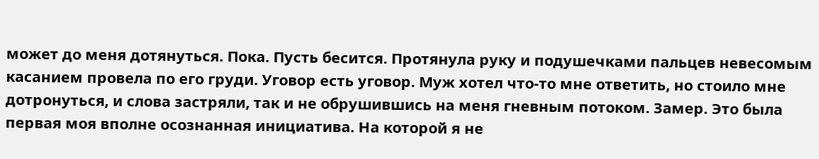может до меня дотянуться. Пока. Пусть бесится. Протянула руку и подушечками пальцев невесомым касанием провела по его груди. Уговор есть уговор. Муж хотел что-то мне ответить, но стоило мне дотронуться, и слова застряли, так и не обрушившись на меня гневным потоком. Замер. Это была первая моя вполне осознанная инициатива. На которой я не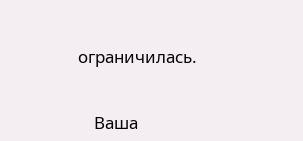ограничилась.


    Ваша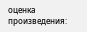оценка произведения: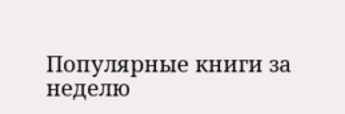Популярные книги за неделю